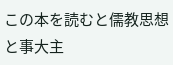この本を読むと儒教思想と事大主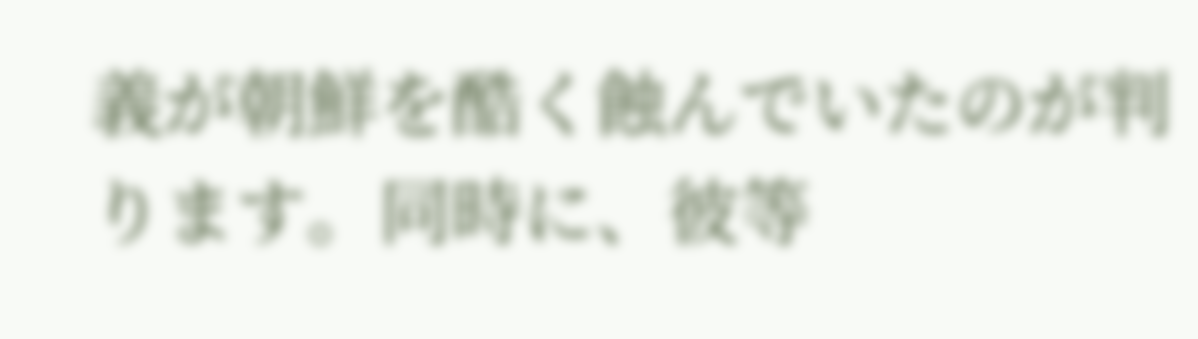義が朝鮮を酷く蝕んでいたのが判ります。同時に、彼等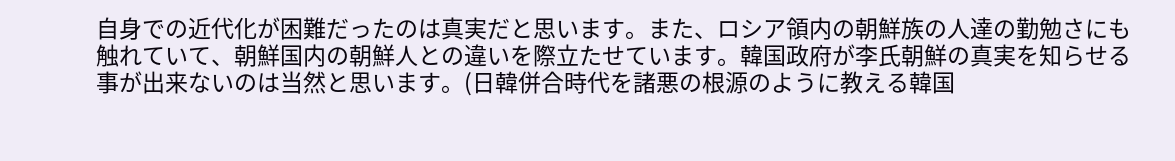自身での近代化が困難だったのは真実だと思います。また、ロシア領内の朝鮮族の人達の勤勉さにも触れていて、朝鮮国内の朝鮮人との違いを際立たせています。韓国政府が李氏朝鮮の真実を知らせる事が出来ないのは当然と思います。(日韓併合時代を諸悪の根源のように教える韓国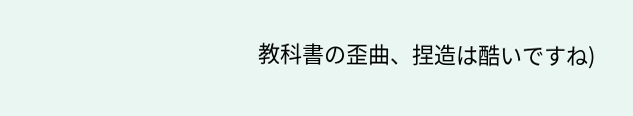教科書の歪曲、捏造は酷いですね)